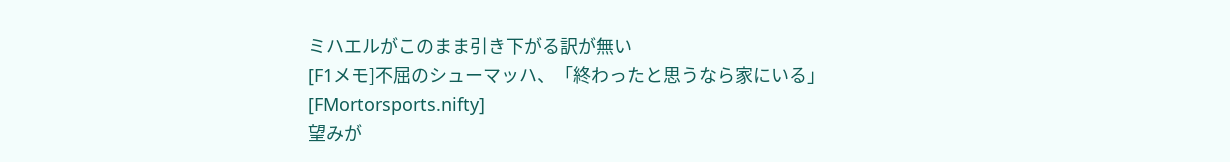ミハエルがこのまま引き下がる訳が無い
[F1メモ]不屈のシューマッハ、「終わったと思うなら家にいる」 [FMortorsports.nifty]
望みが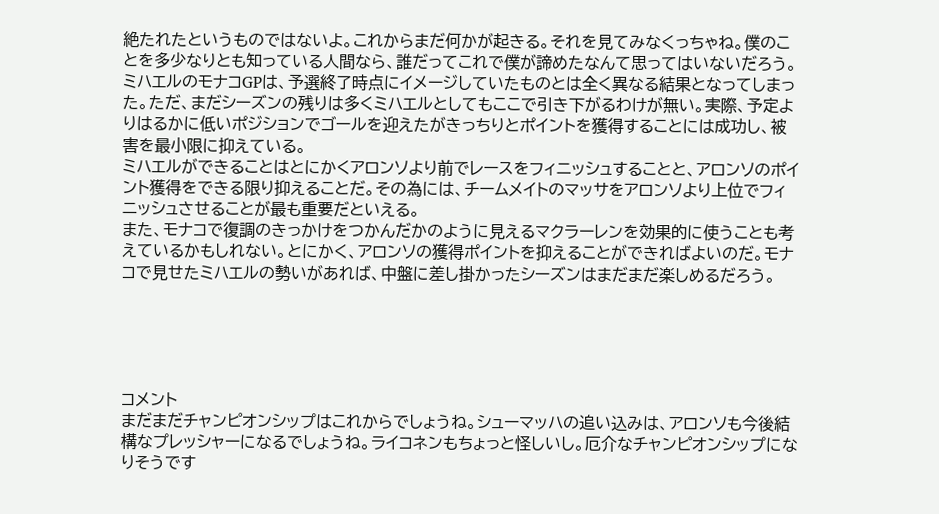絶たれたというものではないよ。これからまだ何かが起きる。それを見てみなくっちゃね。僕のことを多少なりとも知っている人間なら、誰だってこれで僕が諦めたなんて思ってはいないだろう。
ミハエルのモナコGPは、予選終了時点にイメージしていたものとは全く異なる結果となってしまった。ただ、まだシーズンの残りは多くミハエルとしてもここで引き下がるわけが無い。実際、予定よりはるかに低いポジションでゴールを迎えたがきっちりとポイントを獲得することには成功し、被害を最小限に抑えている。
ミハエルができることはとにかくアロンソより前でレースをフィニッシュすることと、アロンソのポイント獲得をできる限り抑えることだ。その為には、チームメイトのマッサをアロンソより上位でフィニッシュさせることが最も重要だといえる。
また、モナコで復調のきっかけをつかんだかのように見えるマクラーレンを効果的に使うことも考えているかもしれない。とにかく、アロンソの獲得ポイントを抑えることができればよいのだ。モナコで見せたミハエルの勢いがあれば、中盤に差し掛かったシーズンはまだまだ楽しめるだろう。





コメント
まだまだチャンピオンシップはこれからでしょうね。シューマッハの追い込みは、アロンソも今後結構なプレッシャーになるでしょうね。ライコネンもちょっと怪しいし。厄介なチャンピオンシップになりそうです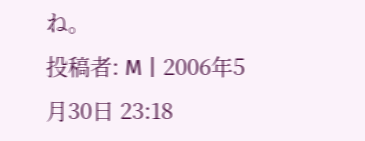ね。
投稿者: M | 2006年5月30日 23:18